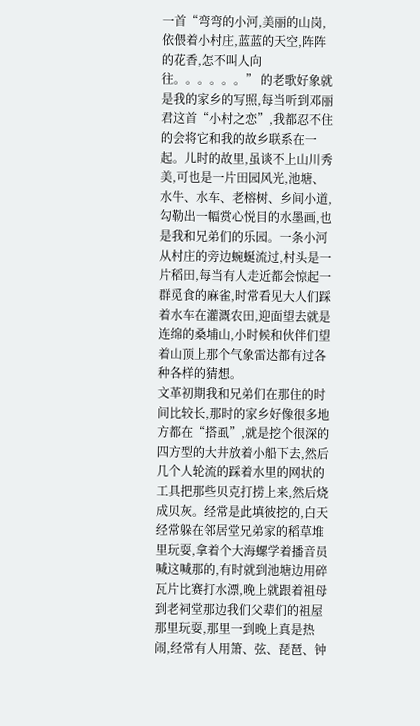一首“弯弯的小河,美丽的山岗,依偎着小村庄,蓝蓝的天空,阵阵的花香,怎不叫人向往。。。。。。” 的老歌好象就是我的家乡的写照,每当听到邓丽君这首“小村之恋”,我都忍不住的会将它和我的故乡联系在一起。儿时的故里,虽谈不上山川秀美,可也是一片田园风光,池塘、水牛、水车、老榕树、乡间小道,勾勒出一幅赏心悦目的水墨画,也是我和兄弟们的乐园。一条小河从村庄的旁边蜿蜒流过,村头是一片稻田,每当有人走近都会惊起一群觅食的麻雀,时常看见大人们踩着水车在灌溉农田,迎面望去就是连绵的桑埔山,小时候和伙伴们望着山顶上那个气象雷达都有过各种各样的猜想。
文革初期我和兄弟们在那住的时间比较长,那时的家乡好像很多地方都在“搭虱”,就是挖个很深的四方型的大井放着小船下去,然后几个人轮流的踩着水里的网状的工具把那些贝克打捞上来,然后烧成贝灰。经常是此填彼挖的,白天经常躲在邻居堂兄弟家的稻草堆里玩耍,拿着个大海螺学着播音员喊这喊那的,有时就到池塘边用碎瓦片比赛打水漂,晚上就跟着祖母到老祠堂那边我们父辈们的祖屋那里玩耍,那里一到晚上真是热闹,经常有人用箫、弦、琵琶、钟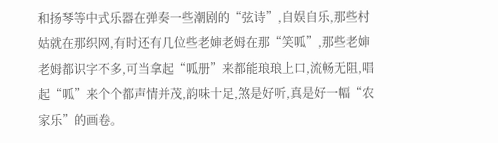和扬琴等中式乐器在弹奏一些潮剧的“弦诗”,自娱自乐,那些村姑就在那织网,有时还有几位些老婶老姆在那“笑呱”,那些老婶老姆都识字不多,可当拿起“呱册”来都能琅琅上口,流畅无阻,唱起“呱”来个个都声情并茂,韵味十足,煞是好听,真是好一幅“农家乐”的画卷。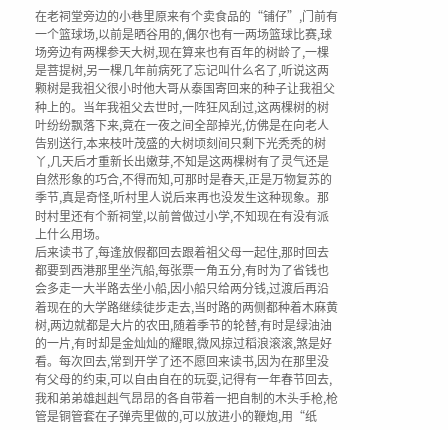在老祠堂旁边的小巷里原来有个卖食品的“铺仔”,门前有一个篮球场,以前是晒谷用的,偶尔也有一两场篮球比赛,球场旁边有两棵参天大树,现在算来也有百年的树龄了,一棵是菩提树,另一棵几年前病死了忘记叫什么名了,听说这两颗树是我祖父很小时他大哥从泰国寄回来的种子让我祖父种上的。当年我祖父去世时,一阵狂风刮过,这两棵树的树叶纷纷飘落下来,竟在一夜之间全部掉光,仿佛是在向老人告别送行,本来枝叶茂盛的大树顷刻间只剩下光秃秃的树丫,几天后才重新长出嫩芽,不知是这两棵树有了灵气还是自然形象的巧合,不得而知,可那时是春天,正是万物复苏的季节,真是奇怪,听村里人说后来再也没发生这种现象。那时村里还有个新祠堂,以前曾做过小学,不知现在有没有派上什么用场。
后来读书了,每逢放假都回去跟着祖父母一起住,那时回去都要到西港那里坐汽船,每张票一角五分,有时为了省钱也会多走一大半路去坐小船,因小船只给两分钱,过渡后再沿着现在的大学路继续徒步走去,当时路的两侧都种着木麻黄树,两边就都是大片的农田,随着季节的轮替,有时是绿油油的一片,有时却是金灿灿的耀眼,微风掠过稻浪滚滚,煞是好看。每次回去,常到开学了还不愿回来读书,因为在那里没有父母的约束,可以自由自在的玩耍,记得有一年春节回去,我和弟弟雄赳赳气昂昂的各自带着一把自制的木头手枪,枪管是铜管套在子弹壳里做的,可以放进小的鞭炮,用“纸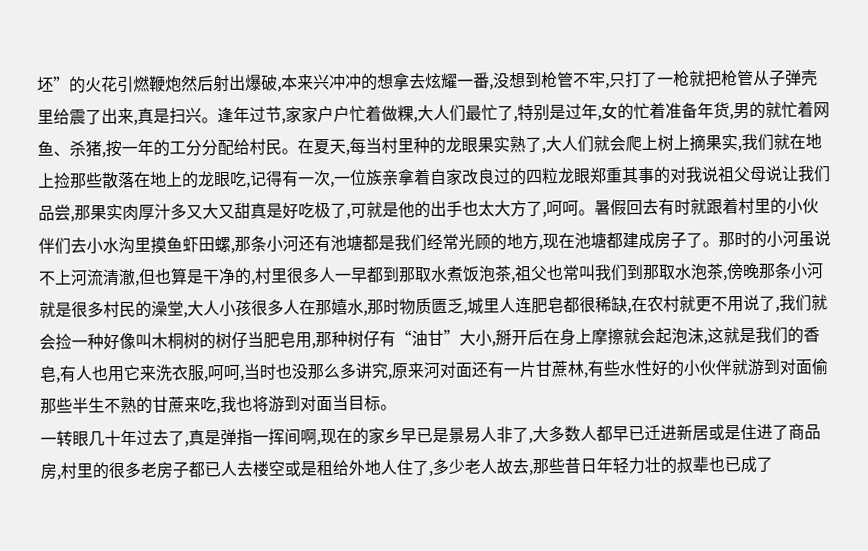坯”的火花引燃鞭炮然后射出爆破,本来兴冲冲的想拿去炫耀一番,没想到枪管不牢,只打了一枪就把枪管从子弹壳里给震了出来,真是扫兴。逢年过节,家家户户忙着做粿,大人们最忙了,特别是过年,女的忙着准备年货,男的就忙着网鱼、杀猪,按一年的工分分配给村民。在夏天,每当村里种的龙眼果实熟了,大人们就会爬上树上摘果实,我们就在地上捡那些散落在地上的龙眼吃,记得有一次,一位族亲拿着自家改良过的四粒龙眼郑重其事的对我说祖父母说让我们品尝,那果实肉厚汁多又大又甜真是好吃极了,可就是他的出手也太大方了,呵呵。暑假回去有时就跟着村里的小伙伴们去小水沟里摸鱼虾田螺,那条小河还有池塘都是我们经常光顾的地方,现在池塘都建成房子了。那时的小河虽说不上河流清澈,但也算是干净的,村里很多人一早都到那取水煮饭泡茶,祖父也常叫我们到那取水泡茶,傍晚那条小河就是很多村民的澡堂,大人小孩很多人在那嬉水,那时物质匮乏,城里人连肥皂都很稀缺,在农村就更不用说了,我们就会捡一种好像叫木桐树的树仔当肥皂用,那种树仔有“油甘”大小,掰开后在身上摩擦就会起泡沫,这就是我们的香皂,有人也用它来洗衣服,呵呵,当时也没那么多讲究,原来河对面还有一片甘蔗林,有些水性好的小伙伴就游到对面偷那些半生不熟的甘蔗来吃,我也将游到对面当目标。
一转眼几十年过去了,真是弹指一挥间啊,现在的家乡早已是景易人非了,大多数人都早已迁进新居或是住进了商品房,村里的很多老房子都已人去楼空或是租给外地人住了,多少老人故去,那些昔日年轻力壮的叔辈也已成了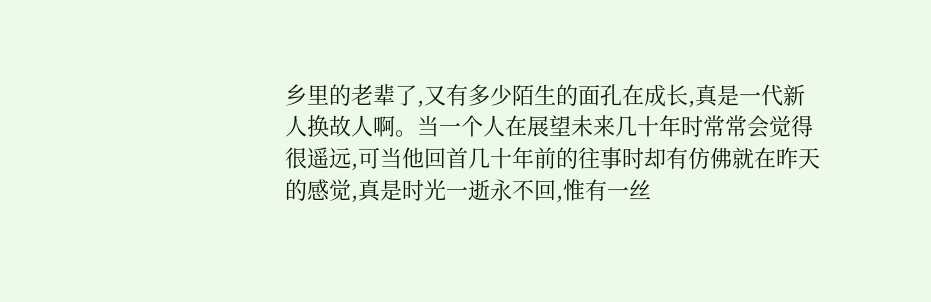乡里的老辈了,又有多少陌生的面孔在成长,真是一代新人换故人啊。当一个人在展望未来几十年时常常会觉得很遥远,可当他回首几十年前的往事时却有仿佛就在昨天的感觉,真是时光一逝永不回,惟有一丝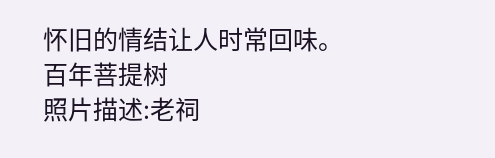怀旧的情结让人时常回味。
百年菩提树
照片描述:老祠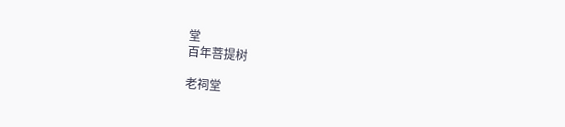堂
百年菩提树

老祠堂